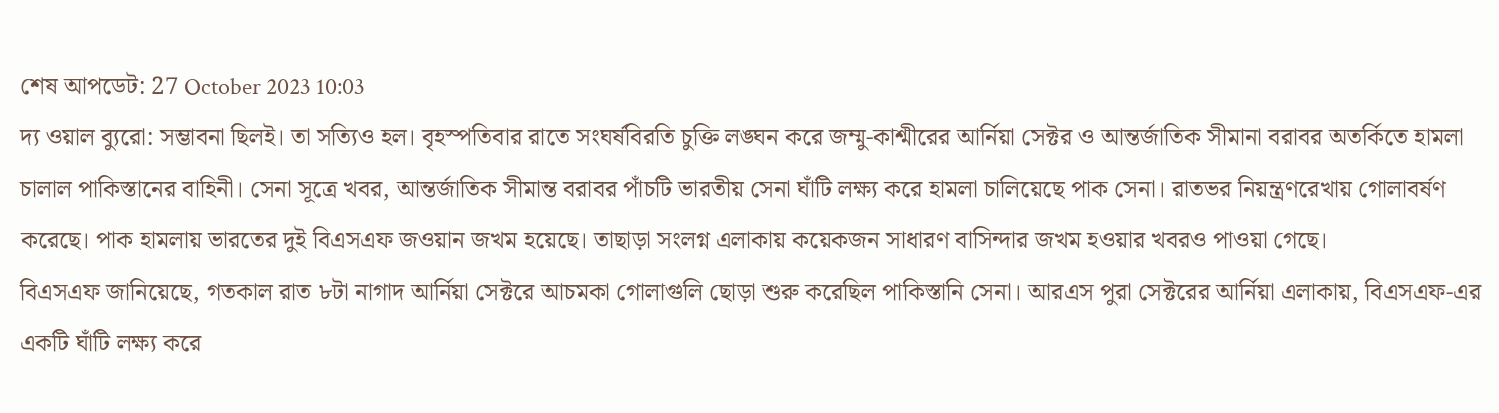শেষ আপডেট: 27 October 2023 10:03
দ্য ওয়াল ব্যুরো: সম্ভাবনা ছিলই। তা সত্যিও হল। বৃহস্পতিবার রাতে সংঘর্ষবিরতি চুক্তি লঙ্ঘন করে জম্মু-কাশ্মীরের আর্নিয়া সেক্টর ও আন্তর্জাতিক সীমানা বরাবর অতর্কিতে হামলা চালাল পাকিস্তানের বাহিনী। সেনা সূত্রে খবর, আন্তর্জাতিক সীমান্ত বরাবর পাঁচটি ভারতীয় সেনা ঘাঁটি লক্ষ্য করে হামলা চালিয়েছে পাক সেনা। রাতভর নিয়ন্ত্রণরেখায় গোলাবর্ষণ করেছে। পাক হামলায় ভারতের দুই বিএসএফ জওয়ান জখম হয়েছে। তাছাড়া সংলগ্ন এলাকায় কয়েকজন সাধারণ বাসিন্দার জখম হওয়ার খবরও পাওয়া গেছে।
বিএসএফ জানিয়েছে, গতকাল রাত ৮টা নাগাদ আর্নিয়া সেক্টরে আচমকা গোলাগুলি ছোড়া শুরু করেছিল পাকিস্তানি সেনা। আরএস পুরা সেক্টরের আর্নিয়া এলাকায়, বিএসএফ-এর একটি ঘাঁটি লক্ষ্য করে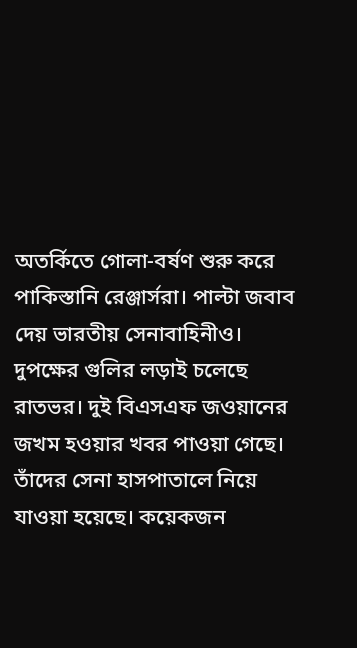অতর্কিতে গোলা-বর্ষণ শুরু করে পাকিস্তানি রেঞ্জার্সরা। পাল্টা জবাব দেয় ভারতীয় সেনাবাহিনীও। দুপক্ষের গুলির লড়াই চলেছে রাতভর। দুই বিএসএফ জওয়ানের জখম হওয়ার খবর পাওয়া গেছে। তাঁদের সেনা হাসপাতালে নিয়ে যাওয়া হয়েছে। কয়েকজন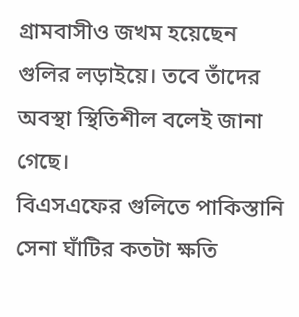গ্রামবাসীও জখম হয়েছেন গুলির লড়াইয়ে। তবে তাঁদের অবস্থা স্থিতিশীল বলেই জানা গেছে।
বিএসএফের গুলিতে পাকিস্তানি সেনা ঘাঁটির কতটা ক্ষতি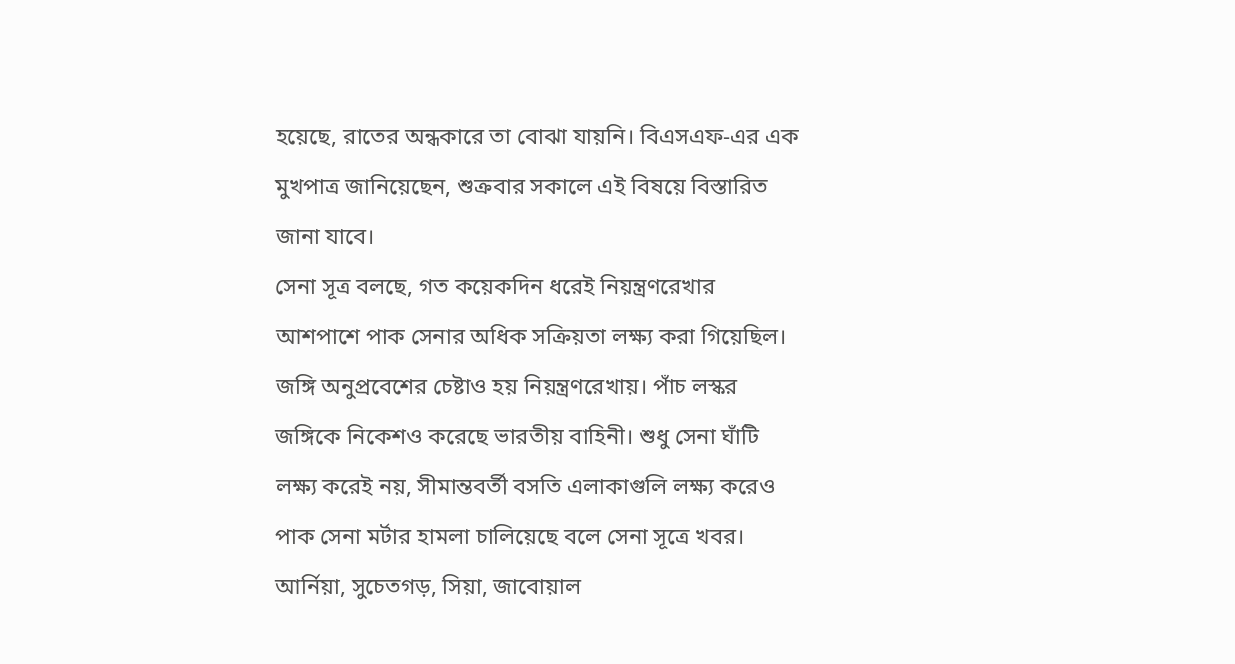হয়েছে, রাতের অন্ধকারে তা বোঝা যায়নি। বিএসএফ-এর এক মুখপাত্র জানিয়েছেন, শুক্রবার সকালে এই বিষয়ে বিস্তারিত জানা যাবে।
সেনা সূত্র বলছে, গত কয়েকদিন ধরেই নিয়ন্ত্রণরেখার আশপাশে পাক সেনার অধিক সক্রিয়তা লক্ষ্য করা গিয়েছিল। জঙ্গি অনুপ্রবেশের চেষ্টাও হয় নিয়ন্ত্রণরেখায়। পাঁচ লস্কর জঙ্গিকে নিকেশও করেছে ভারতীয় বাহিনী। শুধু সেনা ঘাঁটি লক্ষ্য করেই নয়, সীমান্তবর্তী বসতি এলাকাগুলি লক্ষ্য করেও পাক সেনা মর্টার হামলা চালিয়েছে বলে সেনা সূত্রে খবর। আর্নিয়া, সুচেতগড়, সিয়া, জাবোয়াল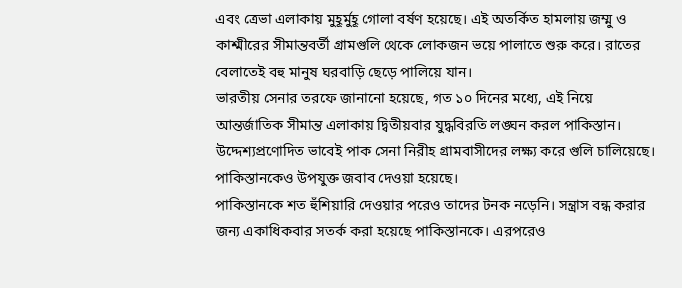এবং ত্রেভা এলাকায় মুহূর্মুহূ গোলা বর্ষণ হয়েছে। এই অতর্কিত হামলায় জম্মু ও কাশ্মীরের সীমান্তবর্তী গ্রামগুলি থেকে লোকজন ভয়ে পালাতে শুরু করে। রাতের বেলাতেই বহু মানুষ ঘরবাড়ি ছেড়ে পালিয়ে যান।
ভারতীয় সেনার তরফে জানানো হয়েছে, গত ১০ দিনের মধ্যে, এই নিয়ে আন্তর্জাতিক সীমান্ত এলাকায় দ্বিতীয়বার যুদ্ধবিরতি লঙ্ঘন করল পাকিস্তান। উদ্দেশ্যপ্রণোদিত ভাবেই পাক সেনা নিরীহ গ্রামবাসীদের লক্ষ্য করে গুলি চালিয়েছে। পাকিস্তানকেও উপযুক্ত জবাব দেওয়া হয়েছে।
পাকিস্তানকে শত হুঁশিয়ারি দেওয়ার পরেও তাদের টনক নড়েনি। সন্ত্রাস বন্ধ করার জন্য একাধিকবার সতর্ক করা হয়েছে পাকিস্তানকে। এরপরেও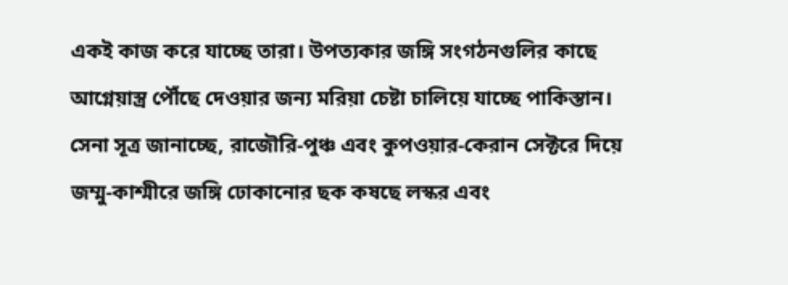একই কাজ করে যাচ্ছে তারা। উপত্যকার জঙ্গি সংগঠনগুলির কাছে আগ্নেয়াস্ত্র পৌঁছে দেওয়ার জন্য মরিয়া চেষ্টা চালিয়ে যাচ্ছে পাকিস্তান। সেনা সূত্র জানাচ্ছে, রাজৌরি-পুঞ্চ এবং কুপওয়ার-কেরান সেক্টরে দিয়ে জম্মু-কাশ্মীরে জঙ্গি ঢোকানোর ছক কষছে লস্কর এবং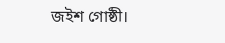জইশ গোষ্ঠী।